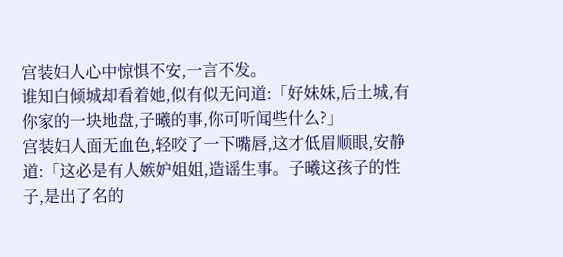宫装妇人心中惊惧不安,一言不发。
谁知白倾城却看着她,似有似无问道:「好妹妹,后土城,有你家的一块地盘,子曦的事,你可听闻些什么?」
宫装妇人面无血色,轻咬了一下嘴唇,这才低眉顺眼,安静道:「这必是有人嫉妒姐姐,造谣生事。子曦这孩子的性子,是出了名的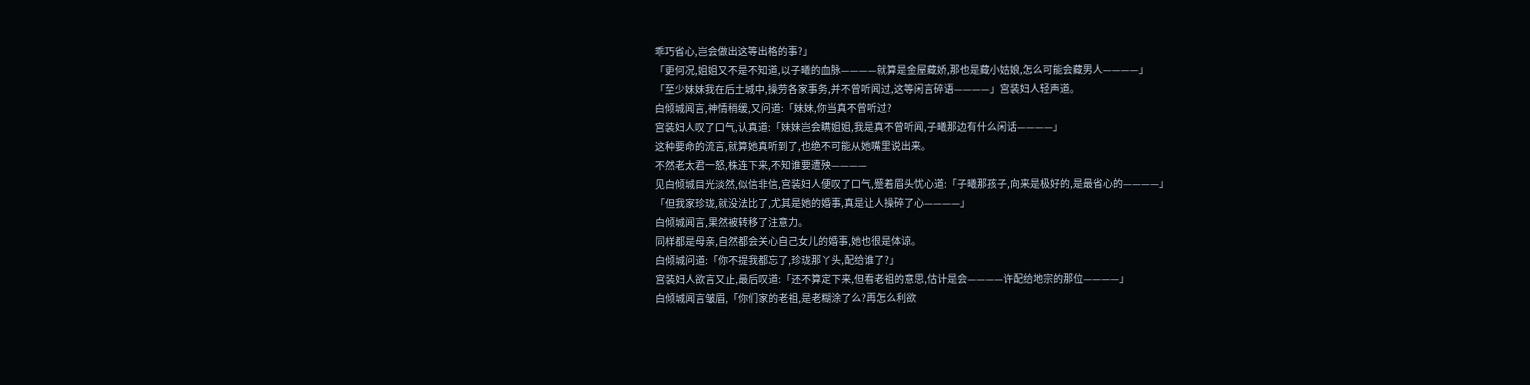乖巧省心,岂会做出这等出格的事?」
「更何况,姐姐又不是不知道,以子曦的血脉————就算是金屋藏娇,那也是藏小姑娘,怎么可能会藏男人————」
「至少妹妹我在后土城中,操劳各家事务,并不曾听闻过,这等闲言碎语————」宫装妇人轻声道。
白倾城闻言,神情稍缓,又问道:「妹妹,你当真不曾听过?
宫装妇人叹了口气,认真道:「妹妹岂会瞒姐姐,我是真不曾听闻,子曦那边有什么闲话————」
这种要命的流言,就算她真听到了,也绝不可能从她嘴里说出来。
不然老太君一怒,株连下来,不知谁要遭殃————
见白倾城目光淡然,似信非信,宫装妇人便叹了口气,蹙着眉头忧心道:「子曦那孩子,向来是极好的,是最省心的————」
「但我家珍珑,就没法比了,尤其是她的婚事,真是让人操碎了心————」
白倾城闻言,果然被转移了注意力。
同样都是母亲,自然都会关心自己女儿的婚事,她也很是体谅。
白倾城问道:「你不提我都忘了,珍珑那丫头,配给谁了?」
宫装妇人欲言又止,最后叹道:「还不算定下来,但看老祖的意思,估计是会————许配给地宗的那位————」
白倾城闻言皱眉,「你们家的老祖,是老糊涂了么?再怎么利欲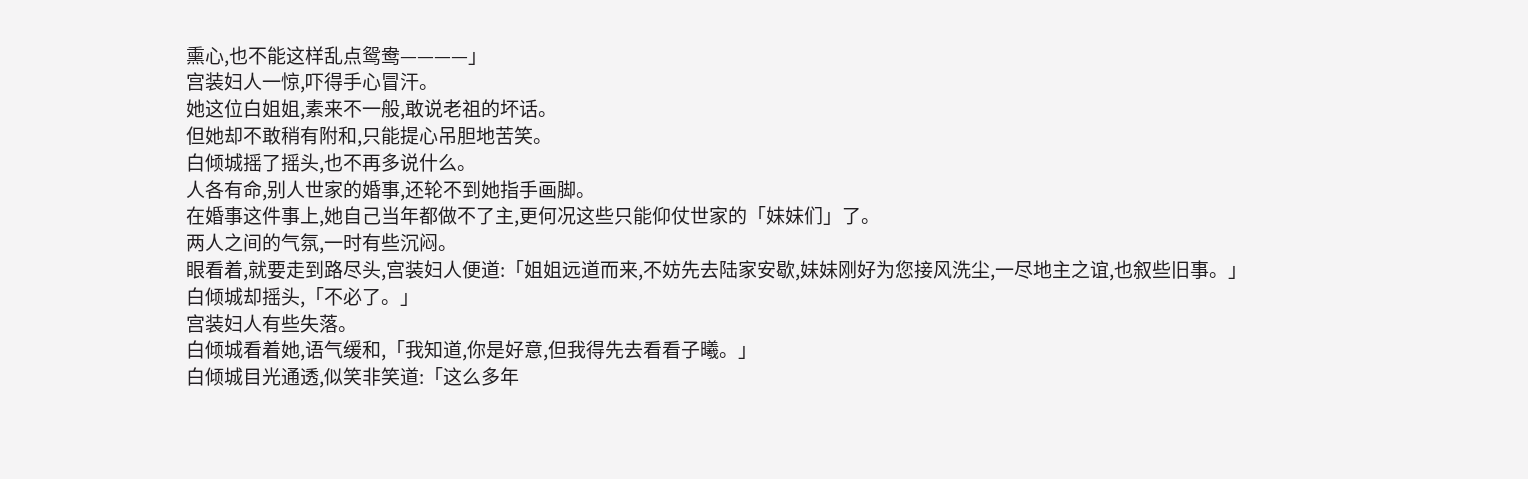熏心,也不能这样乱点鸳鸯————」
宫装妇人一惊,吓得手心冒汗。
她这位白姐姐,素来不一般,敢说老祖的坏话。
但她却不敢稍有附和,只能提心吊胆地苦笑。
白倾城摇了摇头,也不再多说什么。
人各有命,别人世家的婚事,还轮不到她指手画脚。
在婚事这件事上,她自己当年都做不了主,更何况这些只能仰仗世家的「妹妹们」了。
两人之间的气氛,一时有些沉闷。
眼看着,就要走到路尽头,宫装妇人便道:「姐姐远道而来,不妨先去陆家安歇,妹妹刚好为您接风洗尘,一尽地主之谊,也叙些旧事。」
白倾城却摇头,「不必了。」
宫装妇人有些失落。
白倾城看着她,语气缓和,「我知道,你是好意,但我得先去看看子曦。」
白倾城目光通透,似笑非笑道:「这么多年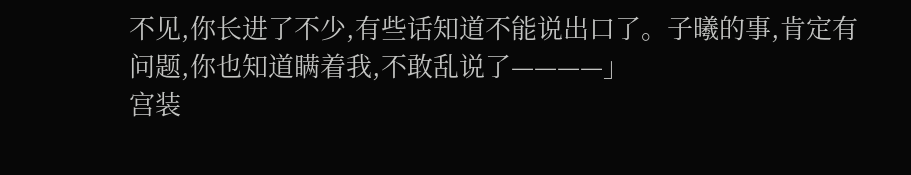不见,你长进了不少,有些话知道不能说出口了。子曦的事,肯定有问题,你也知道瞒着我,不敢乱说了————」
宫装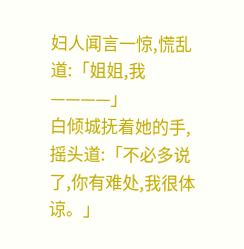妇人闻言一惊,慌乱道:「姐姐,我————」
白倾城抚着她的手,摇头道:「不必多说了,你有难处,我很体谅。」